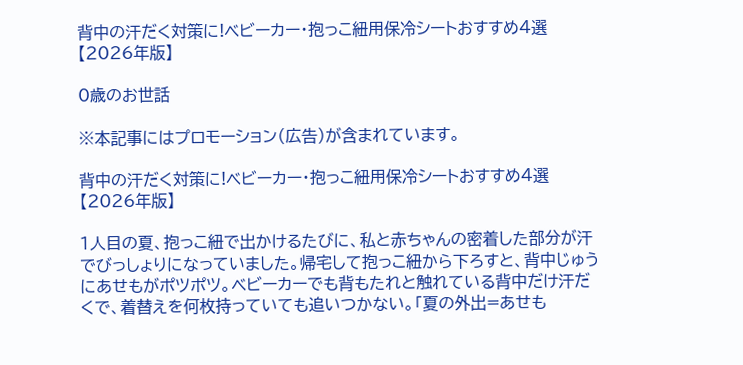背中の汗だく対策に!ベビーカー・抱っこ紐用保冷シートおすすめ4選【2026年版】

0歳のお世話

※本記事にはプロモーション(広告)が含まれています。

背中の汗だく対策に!ベビーカー・抱っこ紐用保冷シートおすすめ4選【2026年版】

1人目の夏、抱っこ紐で出かけるたびに、私と赤ちゃんの密着した部分が汗でびっしょりになっていました。帰宅して抱っこ紐から下ろすと、背中じゅうにあせもがポツポツ。ベビーカーでも背もたれと触れている背中だけ汗だくで、着替えを何枚持っていても追いつかない。「夏の外出=あせも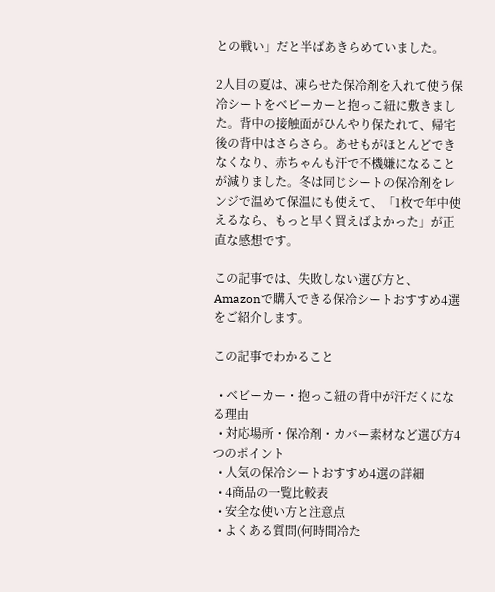との戦い」だと半ばあきらめていました。

2人目の夏は、凍らせた保冷剤を入れて使う保冷シートをベビーカーと抱っこ紐に敷きました。背中の接触面がひんやり保たれて、帰宅後の背中はさらさら。あせもがほとんどできなくなり、赤ちゃんも汗で不機嫌になることが減りました。冬は同じシートの保冷剤をレンジで温めて保温にも使えて、「1枚で年中使えるなら、もっと早く買えばよかった」が正直な感想です。

この記事では、失敗しない選び方と、Amazonで購入できる保冷シートおすすめ4選をご紹介します。

この記事でわかること

  • ベビーカー・抱っこ紐の背中が汗だくになる理由
  • 対応場所・保冷剤・カバー素材など選び方4つのポイント
  • 人気の保冷シートおすすめ4選の詳細
  • 4商品の一覧比較表
  • 安全な使い方と注意点
  • よくある質問(何時間冷た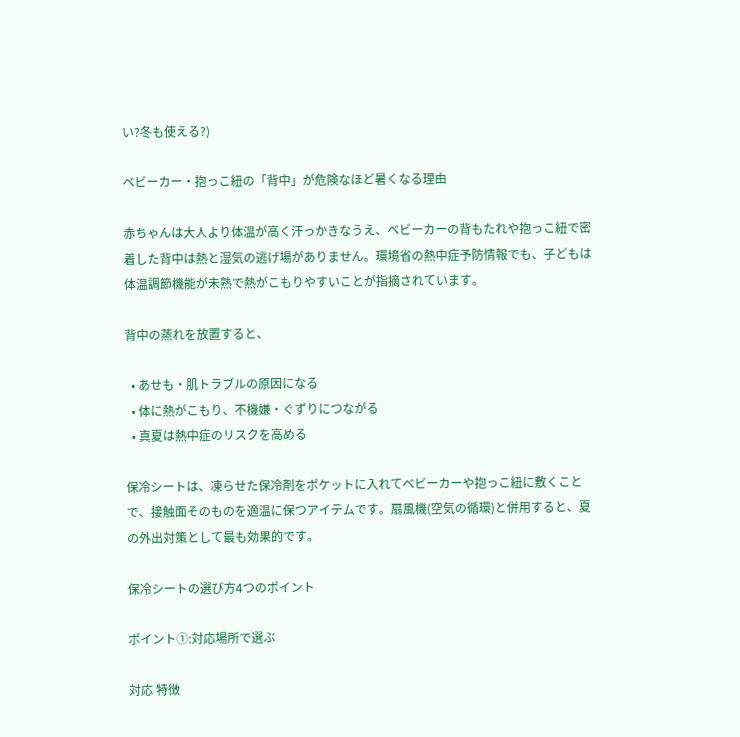い?冬も使える?)

ベビーカー・抱っこ紐の「背中」が危険なほど暑くなる理由

赤ちゃんは大人より体温が高く汗っかきなうえ、ベビーカーの背もたれや抱っこ紐で密着した背中は熱と湿気の逃げ場がありません。環境省の熱中症予防情報でも、子どもは体温調節機能が未熟で熱がこもりやすいことが指摘されています。

背中の蒸れを放置すると、

  • あせも・肌トラブルの原因になる
  • 体に熱がこもり、不機嫌・ぐずりにつながる
  • 真夏は熱中症のリスクを高める

保冷シートは、凍らせた保冷剤をポケットに入れてベビーカーや抱っこ紐に敷くことで、接触面そのものを適温に保つアイテムです。扇風機(空気の循環)と併用すると、夏の外出対策として最も効果的です。

保冷シートの選び方4つのポイント

ポイント①:対応場所で選ぶ

対応 特徴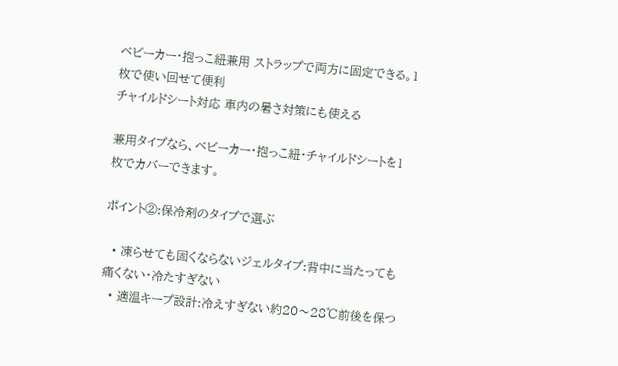ベビーカー・抱っこ紐兼用 ストラップで両方に固定できる。1枚で使い回せて便利
チャイルドシート対応 車内の暑さ対策にも使える

兼用タイプなら、ベビーカー・抱っこ紐・チャイルドシートを1枚でカバーできます。

ポイント②:保冷剤のタイプで選ぶ

  • 凍らせても固くならないジェルタイプ:背中に当たっても痛くない・冷たすぎない
  • 適温キープ設計:冷えすぎない約20〜28℃前後を保つ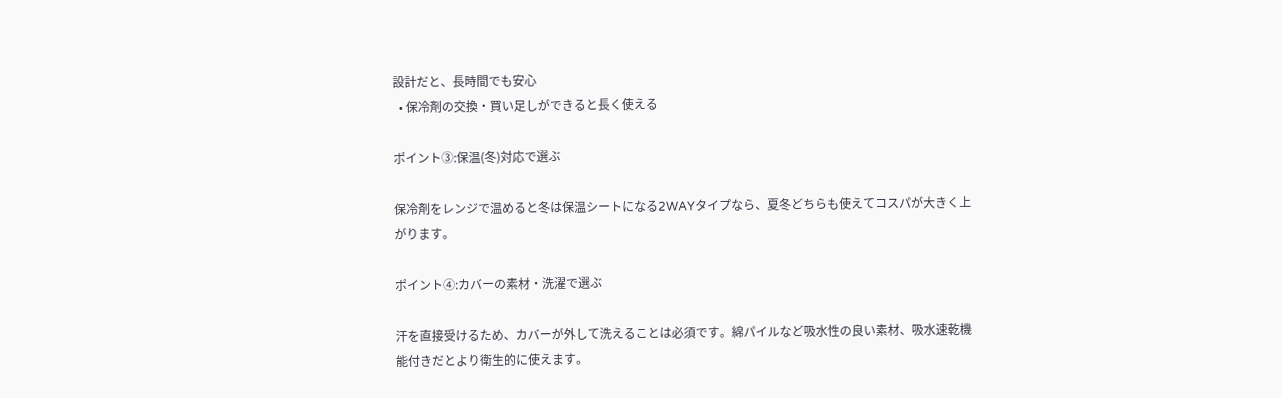設計だと、長時間でも安心
  • 保冷剤の交換・買い足しができると長く使える

ポイント③:保温(冬)対応で選ぶ

保冷剤をレンジで温めると冬は保温シートになる2WAYタイプなら、夏冬どちらも使えてコスパが大きく上がります。

ポイント④:カバーの素材・洗濯で選ぶ

汗を直接受けるため、カバーが外して洗えることは必須です。綿パイルなど吸水性の良い素材、吸水速乾機能付きだとより衛生的に使えます。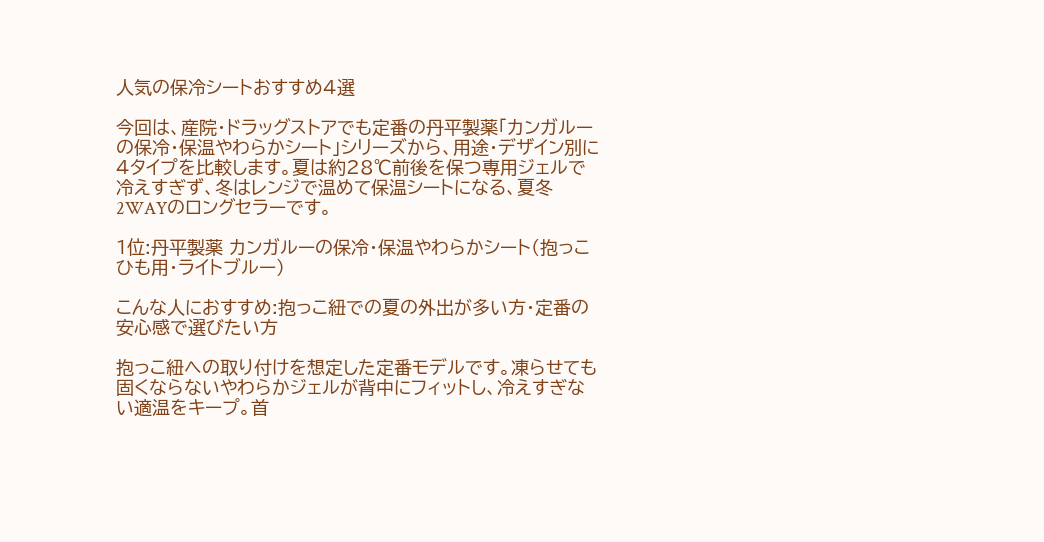人気の保冷シートおすすめ4選

今回は、産院・ドラッグストアでも定番の丹平製薬「カンガルーの保冷・保温やわらかシート」シリーズから、用途・デザイン別に4タイプを比較します。夏は約28℃前後を保つ専用ジェルで冷えすぎず、冬はレンジで温めて保温シートになる、夏冬2WAYのロングセラーです。

1位:丹平製薬 カンガルーの保冷・保温やわらかシート(抱っこひも用・ライトブルー)

こんな人におすすめ:抱っこ紐での夏の外出が多い方・定番の安心感で選びたい方

抱っこ紐への取り付けを想定した定番モデルです。凍らせても固くならないやわらかジェルが背中にフィットし、冷えすぎない適温をキープ。首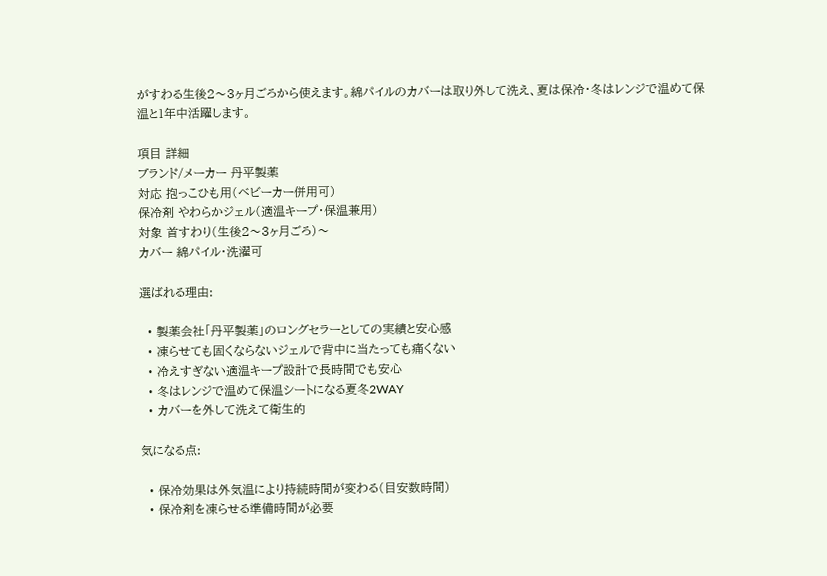がすわる生後2〜3ヶ月ごろから使えます。綿パイルのカバーは取り外して洗え、夏は保冷・冬はレンジで温めて保温と1年中活躍します。

項目 詳細
ブランド/メーカー 丹平製薬
対応 抱っこひも用(ベビーカー併用可)
保冷剤 やわらかジェル(適温キープ・保温兼用)
対象 首すわり(生後2〜3ヶ月ごろ)〜
カバー 綿パイル・洗濯可

選ばれる理由:

  • 製薬会社「丹平製薬」のロングセラーとしての実績と安心感
  • 凍らせても固くならないジェルで背中に当たっても痛くない
  • 冷えすぎない適温キープ設計で長時間でも安心
  • 冬はレンジで温めて保温シートになる夏冬2WAY
  • カバーを外して洗えて衛生的

気になる点:

  • 保冷効果は外気温により持続時間が変わる(目安数時間)
  • 保冷剤を凍らせる準備時間が必要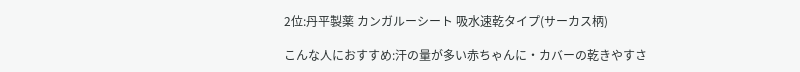2位:丹平製薬 カンガルーシート 吸水速乾タイプ(サーカス柄)

こんな人におすすめ:汗の量が多い赤ちゃんに・カバーの乾きやすさ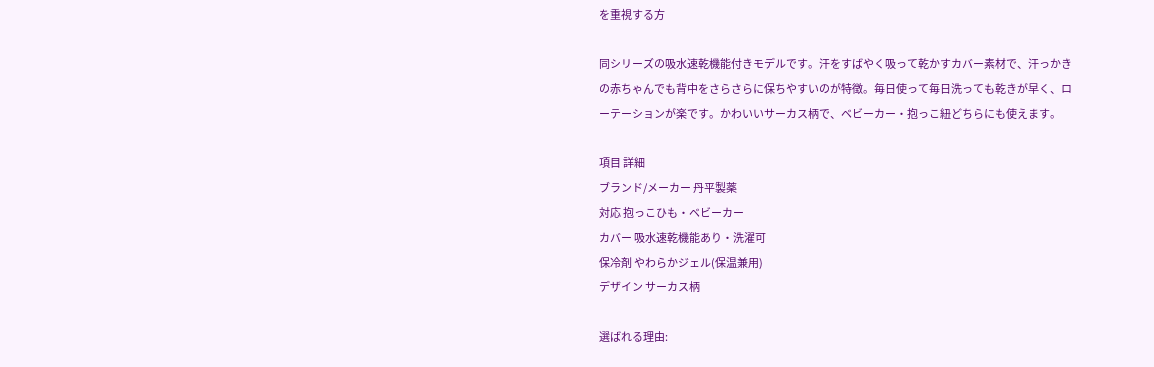を重視する方

同シリーズの吸水速乾機能付きモデルです。汗をすばやく吸って乾かすカバー素材で、汗っかきの赤ちゃんでも背中をさらさらに保ちやすいのが特徴。毎日使って毎日洗っても乾きが早く、ローテーションが楽です。かわいいサーカス柄で、ベビーカー・抱っこ紐どちらにも使えます。

項目 詳細
ブランド/メーカー 丹平製薬
対応 抱っこひも・ベビーカー
カバー 吸水速乾機能あり・洗濯可
保冷剤 やわらかジェル(保温兼用)
デザイン サーカス柄

選ばれる理由: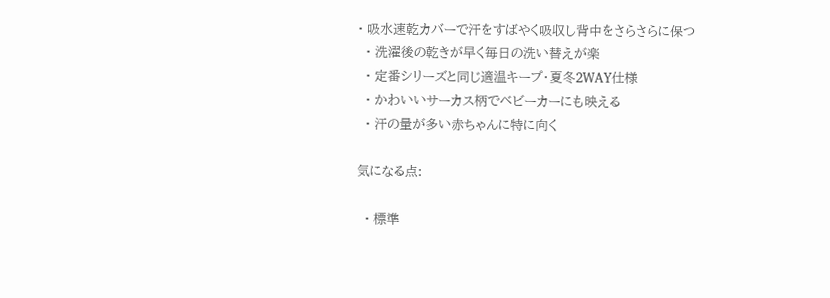• 吸水速乾カバーで汗をすばやく吸収し背中をさらさらに保つ
  • 洗濯後の乾きが早く毎日の洗い替えが楽
  • 定番シリーズと同じ適温キープ・夏冬2WAY仕様
  • かわいいサーカス柄でベビーカーにも映える
  • 汗の量が多い赤ちゃんに特に向く

気になる点:

  • 標準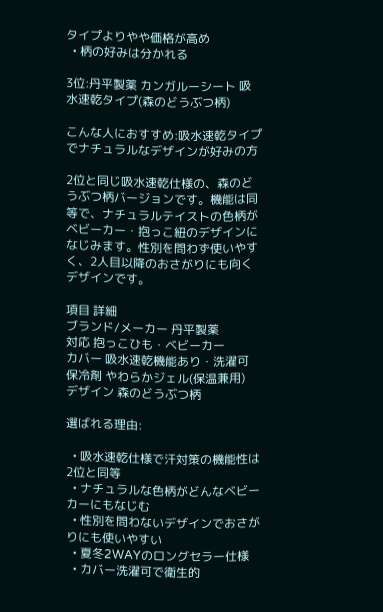タイプよりやや価格が高め
  • 柄の好みは分かれる

3位:丹平製薬 カンガルーシート 吸水速乾タイプ(森のどうぶつ柄)

こんな人におすすめ:吸水速乾タイプでナチュラルなデザインが好みの方

2位と同じ吸水速乾仕様の、森のどうぶつ柄バージョンです。機能は同等で、ナチュラルテイストの色柄がベビーカー・抱っこ紐のデザインになじみます。性別を問わず使いやすく、2人目以降のおさがりにも向くデザインです。

項目 詳細
ブランド/メーカー 丹平製薬
対応 抱っこひも・ベビーカー
カバー 吸水速乾機能あり・洗濯可
保冷剤 やわらかジェル(保温兼用)
デザイン 森のどうぶつ柄

選ばれる理由:

  • 吸水速乾仕様で汗対策の機能性は2位と同等
  • ナチュラルな色柄がどんなベビーカーにもなじむ
  • 性別を問わないデザインでおさがりにも使いやすい
  • 夏冬2WAYのロングセラー仕様
  • カバー洗濯可で衛生的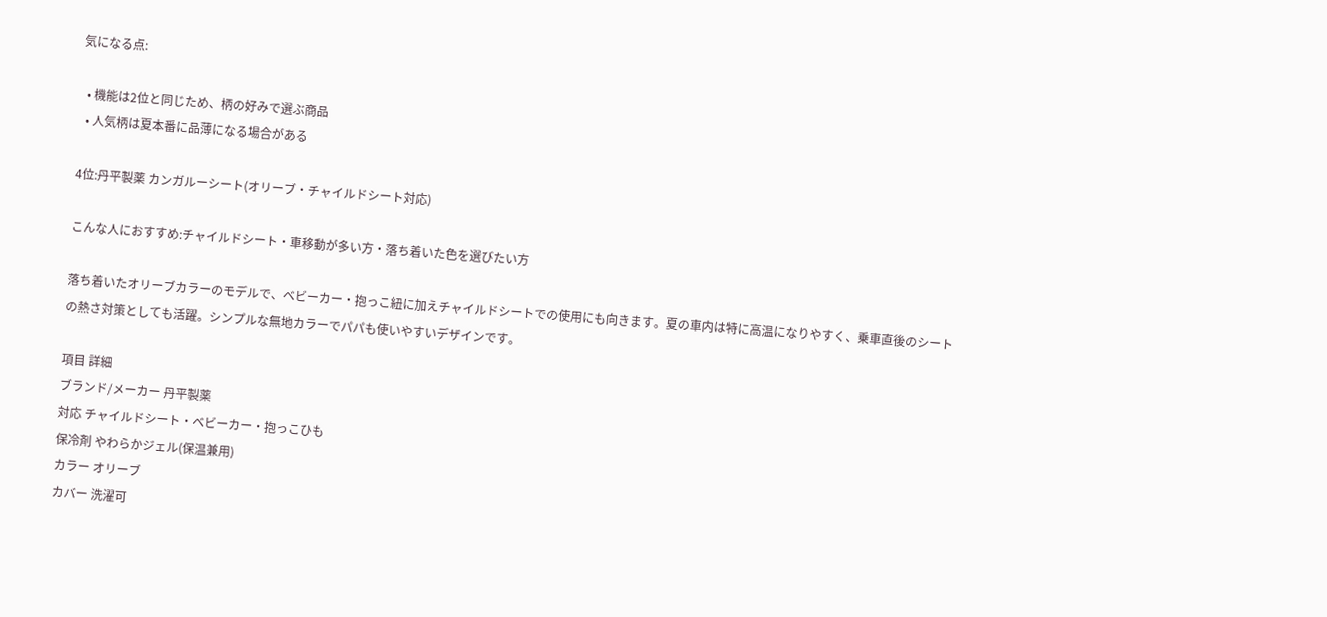気になる点:

  • 機能は2位と同じため、柄の好みで選ぶ商品
  • 人気柄は夏本番に品薄になる場合がある

4位:丹平製薬 カンガルーシート(オリーブ・チャイルドシート対応)

こんな人におすすめ:チャイルドシート・車移動が多い方・落ち着いた色を選びたい方

落ち着いたオリーブカラーのモデルで、ベビーカー・抱っこ紐に加えチャイルドシートでの使用にも向きます。夏の車内は特に高温になりやすく、乗車直後のシートの熱さ対策としても活躍。シンプルな無地カラーでパパも使いやすいデザインです。

項目 詳細
ブランド/メーカー 丹平製薬
対応 チャイルドシート・ベビーカー・抱っこひも
保冷剤 やわらかジェル(保温兼用)
カラー オリーブ
カバー 洗濯可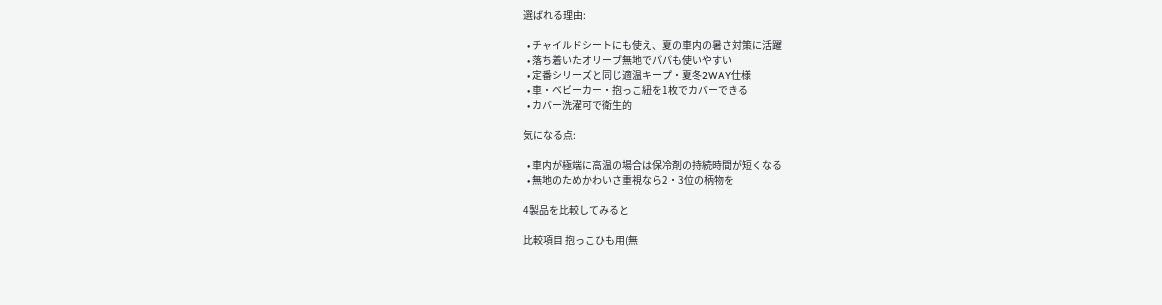選ばれる理由:

  • チャイルドシートにも使え、夏の車内の暑さ対策に活躍
  • 落ち着いたオリーブ無地でパパも使いやすい
  • 定番シリーズと同じ適温キープ・夏冬2WAY仕様
  • 車・ベビーカー・抱っこ紐を1枚でカバーできる
  • カバー洗濯可で衛生的

気になる点:

  • 車内が極端に高温の場合は保冷剤の持続時間が短くなる
  • 無地のためかわいさ重視なら2・3位の柄物を

4製品を比較してみると

比較項目 抱っこひも用(無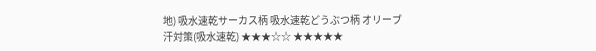地) 吸水速乾サーカス柄 吸水速乾どうぶつ柄 オリーブ
汗対策(吸水速乾) ★★★☆☆ ★★★★★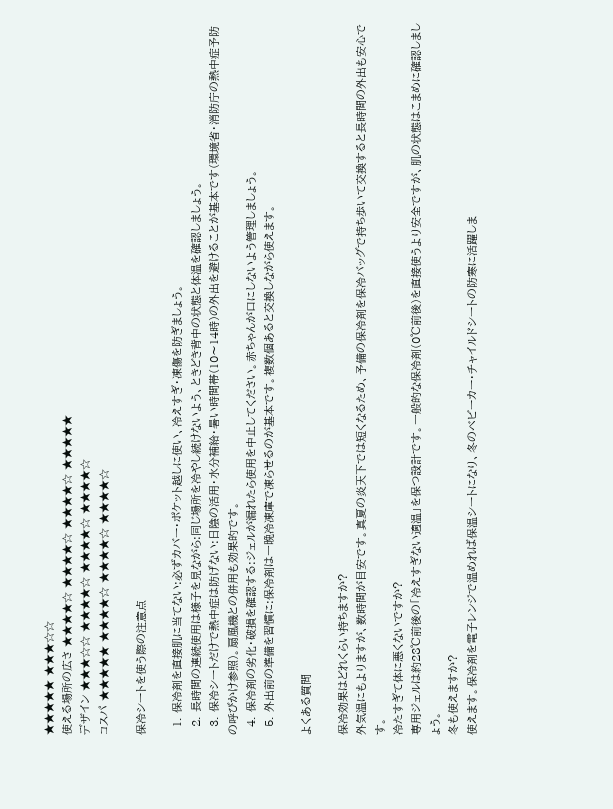★★★★★ ★★★☆☆
使える場所の広さ ★★★★☆ ★★★★☆ ★★★★☆ ★★★★★
デザイン ★★★☆☆ ★★★★☆ ★★★★☆ ★★★★☆
コスパ ★★★★★ ★★★★☆ ★★★★☆ ★★★★☆

保冷シートを使う際の注意点

  1. 保冷剤を直接肌に当てない:必ずカバー・ポケット越しに使い、冷えすぎ・凍傷を防ぎましょう。
  2. 長時間の連続使用は様子を見ながら:同じ場所を冷やし続けないよう、ときどき背中の状態と体温を確認しましょう。
  3. 保冷シートだけで熱中症は防げない:日陰の活用・水分補給・暑い時間帯(10〜14時)の外出を避けることが基本です(環境省・消防庁の熱中症予防の呼びかけ参照)。扇風機との併用も効果的です。
  4. 保冷剤の劣化・破損を確認する:ジェルが漏れたら使用を中止してください。赤ちゃんが口にしないよう管理しましょう。
  5. 外出前の準備を習慣に:保冷剤は一晩冷凍庫で凍らせるのが基本です。複数個あると交換しながら使えます。

よくある質問

保冷効果はどれくらい持ちますか?
外気温にもよりますが、数時間が目安です。真夏の炎天下では短くなるため、予備の保冷剤を保冷バッグで持ち歩いて交換すると長時間の外出も安心です。
冷たすぎて体に悪くないですか?
専用ジェルは約28℃前後の「冷えすぎない適温」を保つ設計です。一般的な保冷剤(0℃前後)を直接使うより安全ですが、肌の状態はこまめに確認しましょう。
冬も使えますか?
使えます。保冷剤を電子レンジで温めれば保温シートになり、冬のベビーカー・チャイルドシートの防寒に活躍しま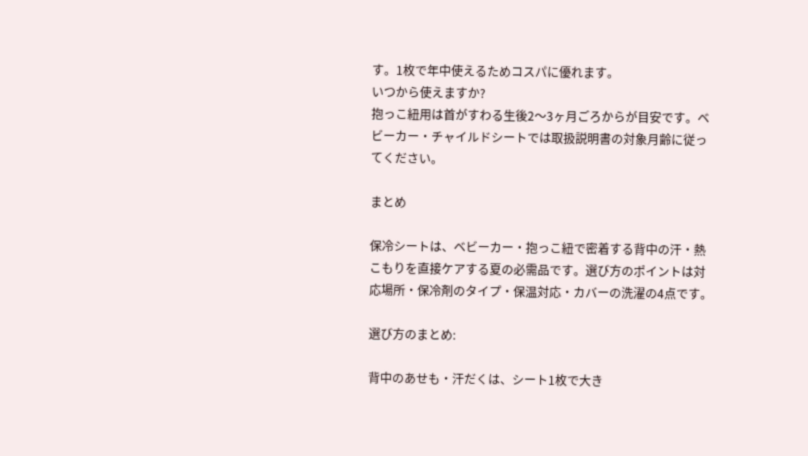す。1枚で年中使えるためコスパに優れます。
いつから使えますか?
抱っこ紐用は首がすわる生後2〜3ヶ月ごろからが目安です。ベビーカー・チャイルドシートでは取扱説明書の対象月齢に従ってください。

まとめ

保冷シートは、ベビーカー・抱っこ紐で密着する背中の汗・熱こもりを直接ケアする夏の必需品です。選び方のポイントは対応場所・保冷剤のタイプ・保温対応・カバーの洗濯の4点です。

選び方のまとめ:

背中のあせも・汗だくは、シート1枚で大き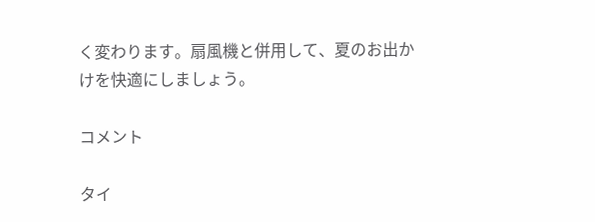く変わります。扇風機と併用して、夏のお出かけを快適にしましょう。

コメント

タイ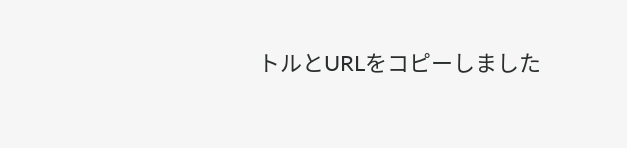トルとURLをコピーしました